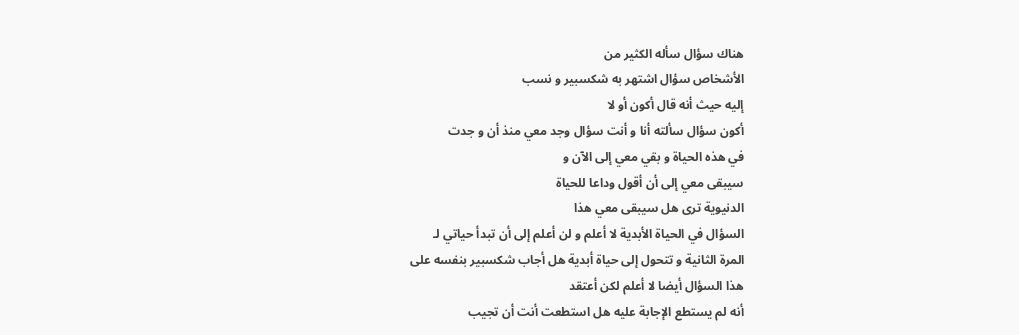هناك سؤال سأله الكثير من
الأشخاص سؤال اشتهر به شكسبير و نسب
إليه حيث أنه قال أكون أو لا
أكون سؤال سألته أنا و أنت سؤال وجد معي منذ أن و جدت
في هذه الحياة و بقي معي إلى الآن و
سيبقى معي إلى أن أقول وداعا للحياة
الدنيوية ترى هل سيبقى معي هذا
السؤال في الحياة الأبدية لا أعلم و لن أعلم إلى أن تبدأ حياتي لـ
المرة الثانية و تتحول إلى حياة أبدية هل أجاب شكسبير بنفسه على
هذا السؤال أيضا لا أعلم لكن أعتقد
أنه لم يستطع الإجابة عليه هل استطعت أنت أن تجيب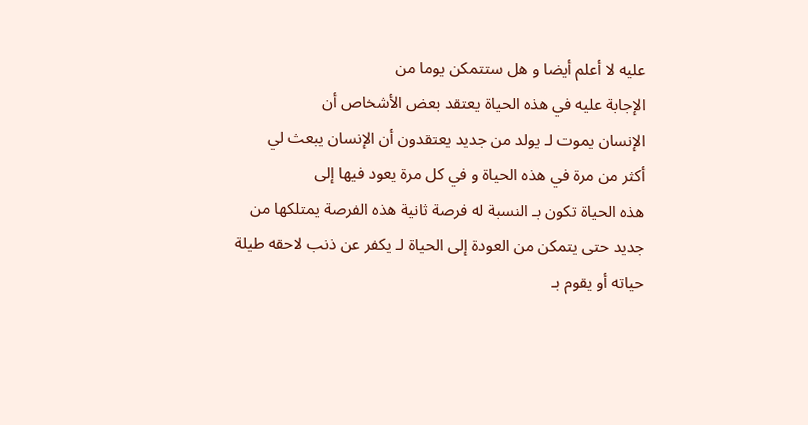عليه لا أعلم أيضا و هل ستتمكن يوما من
الإجابة عليه في هذه الحياة يعتقد بعض الأشخاص أن
الإنسان يموت لـ يولد من جديد يعتقدون أن الإنسان يبعث لي
أكثر من مرة في هذه الحياة و في كل مرة يعود فيها إلى
هذه الحياة تكون بـ النسبة له فرصة ثانية هذه الفرصة يمتلكها من
جديد حتى يتمكن من العودة إلى الحياة لـ يكفر عن ذنب لاحقه طيلة
حياته أو يقوم بـ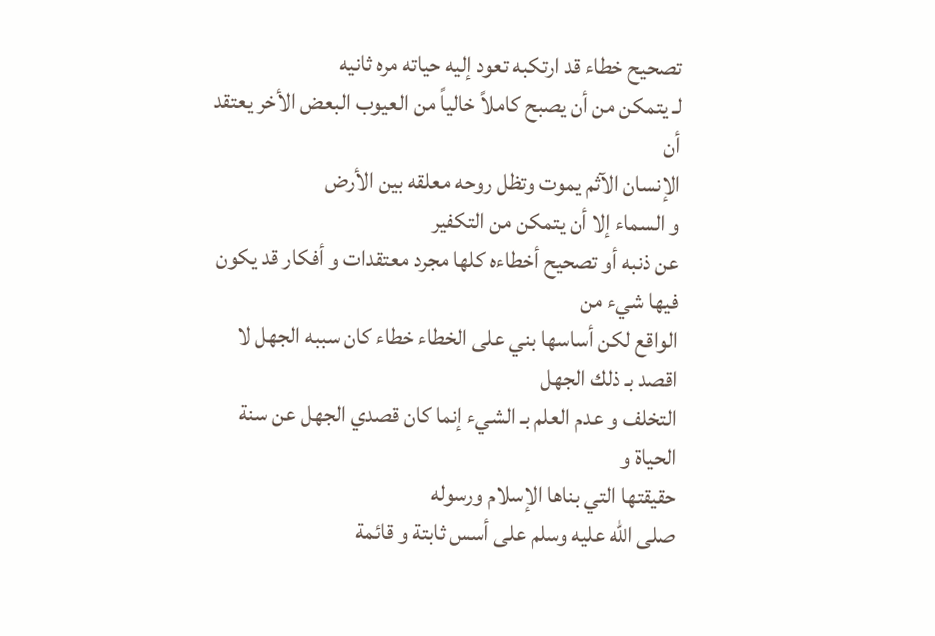تصحيح خطاء قد ارتكبه تعود إليه حياته مره ثانيه
لـ يتمكن من أن يصبح كاملاً خالياً من العيوب البعض الأخر يعتقد أن
الإنسان الآثم يموت وتظل روحه معلقه بين الأرض
و السماء إلا أن يتمكن من التكفير
عن ذنبه أو تصحيح أخطاءه كلها مجرد معتقدات و أفكار قد يكون فيها شيء من
الواقع لكن أساسها بني على الخطاء خطاء كان سببه الجهل لا اقصد بـ ذلك الجهل
التخلف و عدم العلم بـ الشيء إنما كان قصدي الجهل عن سنة الحياة و
حقيقتها التي بناها الإسلام ورسوله
صلى الله عليه وسلم على أسس ثابتة و قائمة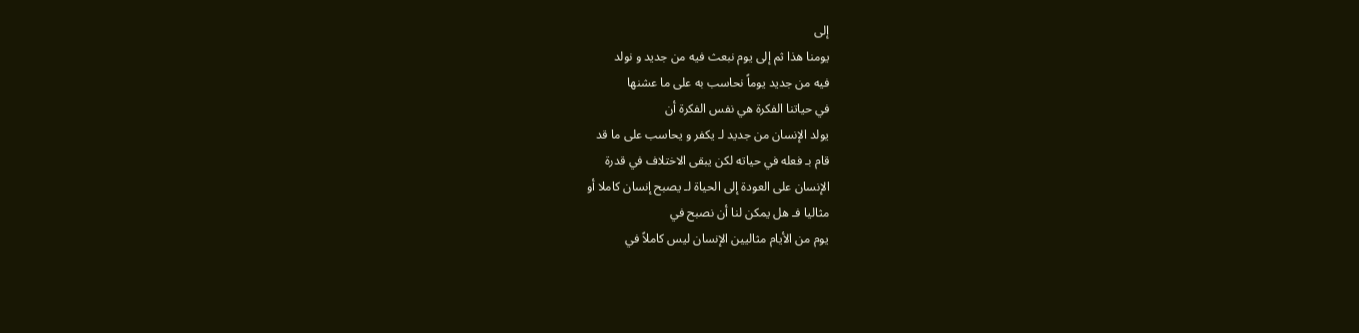إلى
يومنا هذا ثم إلى يوم نبعث فيه من جديد و نولد
فيه من جديد يوماً نحاسب به على ما عشنها
في حياتنا الفكرة هي نفس الفكرة أن
يولد الإنسان من جديد لـ يكفر و يحاسب على ما قد
قام بـ فعله في حياته لكن يبقى الاختلاف في قدرة
الإنسان على العودة إلى الحياة لـ يصبح إنسان كاملا أو
مثاليا فـ هل يمكن لنا أن نصبح في
يوم من الأيام مثاليين الإنسان ليس كاملاً في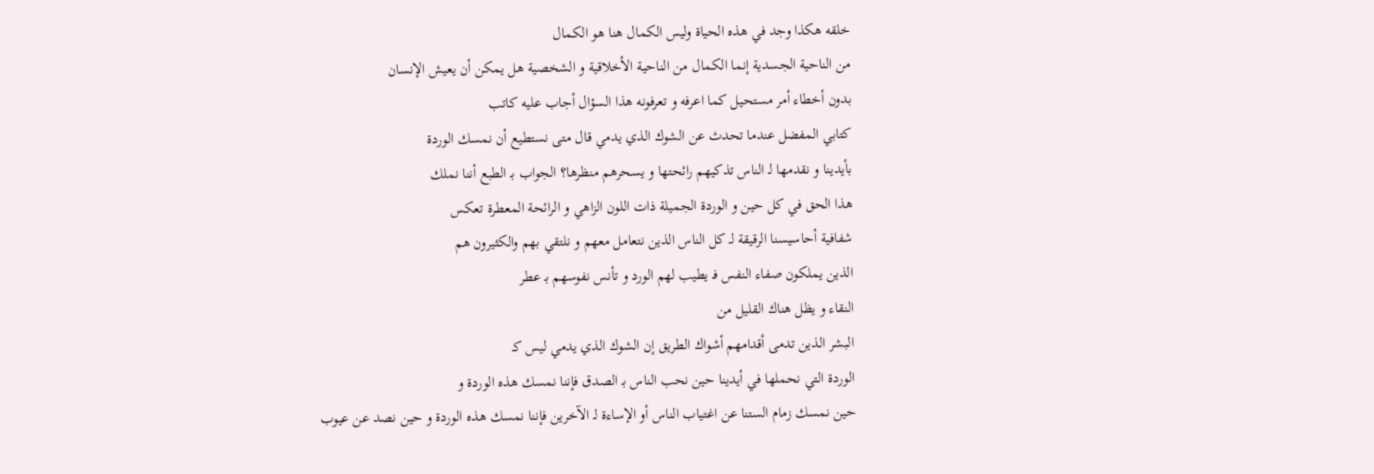خلقه هكذا وجد في هذه الحياة وليس الكمال هنا هو الكمال
من الناحية الجسدية إنما الكمال من الناحية الأخلاقية و الشخصية هل يمكن أن يعيش الإنسان
بدون أخطاء أمر مستحيل كما اعرفه و تعرفونه هذا السؤال أجاب عليه كاتب
كتابي المفضل عندما تحدث عن الشوك الذي يدمي قال متى نستطيع أن نمسك الوردة
بأيدينا و نقدمها لـ الناس تذكيهم رائحتها و يسحرهم منظرها؟ الجواب بـ الطبع أننا نملك
هذا الحق في كل حين و الوردة الجميلة ذات اللون الزاهي و الرائحة المعطرة تعكس
شفافية أحاسيسنا الرقيقة لـ كل الناس الذين نتعامل معهم و نلتقي بهم والكثيرون هم
الذين يملكون صفاء النفس فـ يطيب لهم الورد و تأنس نفوسهم بـ عطر
النقاء و يظل هناك القليل من
البشر الذين تدمى أقدامهم أشواك الطريق إن الشوك الذي يدمي ليس كـ
الوردة التي نحملها في أيدينا حين نحب الناس بـ الصدق فإننا نمسك هذه الوردة و
حين نمسك زمام الستنا عن اغتياب الناس أو الإساءة لـ الآخرين فإننا نمسك هذه الوردة و حين نصد عن عيوب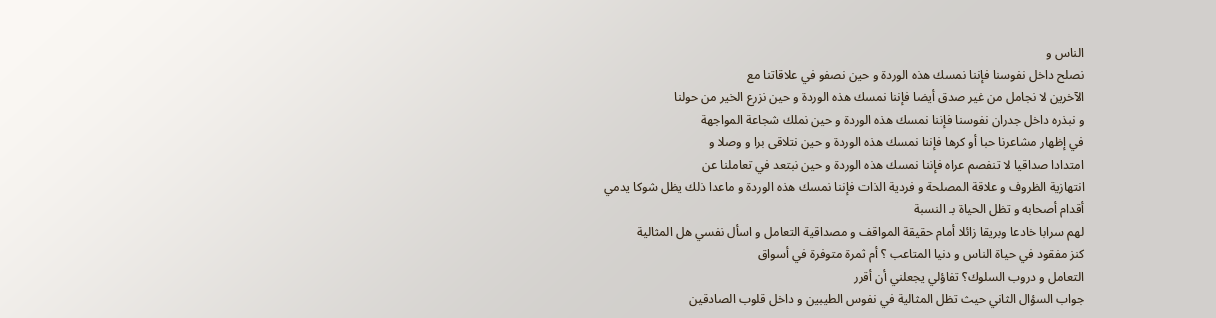الناس و
نصلح داخل نفوسنا فإننا نمسك هذه الوردة و حين نصفو في علاقاتنا مع
الآخرين لا نجامل من غير صدق أيضا فإننا نمسك هذه الوردة و حين نزرع الخير من حولنا
و نبذره داخل جدران نفوسنا فإننا نمسك هذه الوردة و حين نملك شجاعة المواجهة
في إظهار مشاعرنا حبا أو كرها فإننا نمسك هذه الوردة و حين نتلاقى برا و وصلا و
امتدادا صداقيا لا تنفصم عراه فإننا نمسك هذه الوردة و حين نبتعد في تعاملنا عن
انتهازية الظروف و علاقة المصلحة و فردية الذات فإننا نمسك هذه الوردة و ماعدا ذلك يظل شوكا يدمي
أقدام أصحابه و تظل الحياة بـ النسبة
لهم سرابا خادعا وبريقا زائلا أمام حقيقة المواقف و مصداقية التعامل و اسأل نفسي هل المثالية
كنز مفقود في حياة الناس و دنيا المتاعب ؟ أم ثمرة متوفرة في أسواق
التعامل و دروب السلوك؟ تفاؤلي يجعلني أن أقرر
جواب السؤال الثاني حيث تظل المثالية في نفوس الطيبين و داخل قلوب الصادقين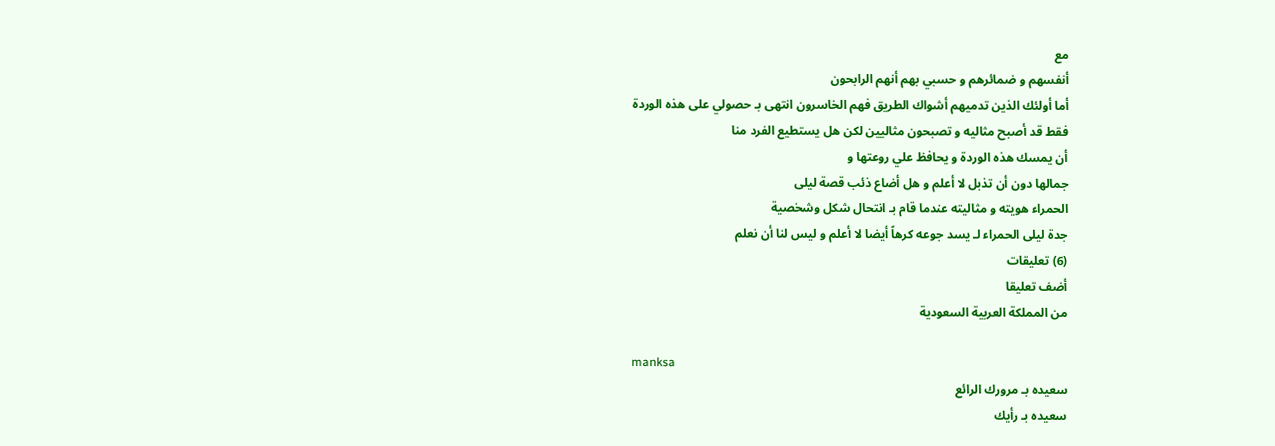مع
أنفسهم و ضمائرهم و حسبي بهم أنهم الرابحون
أما أولئك الذين تدميهم أشواك الطريق فهم الخاسرون انتهى بـ حصولي على هذه الوردة
فقط قد أصبح مثاليه و تصبحون مثاليين لكن هل يستطيع الفرد منا
أن يمسك هذه الوردة و يحافظ علي روعتها و
جمالها دون أن تذبل لا أعلم و هل أضاع ذئب قصة ليلى
الحمراء هويته و مثاليته عندما قام بـ انتحال شكل وشخصية
جدة ليلى الحمراء لـ يسد جوعه كرهاً أيضا لا أعلم و ليس لنا أن نعلم
(6) تعليقات
أضف تعليقا
من المملكة العربية السعودية

manksa
سعيده بـ مرورك الرائع
سعيده بـ رأيك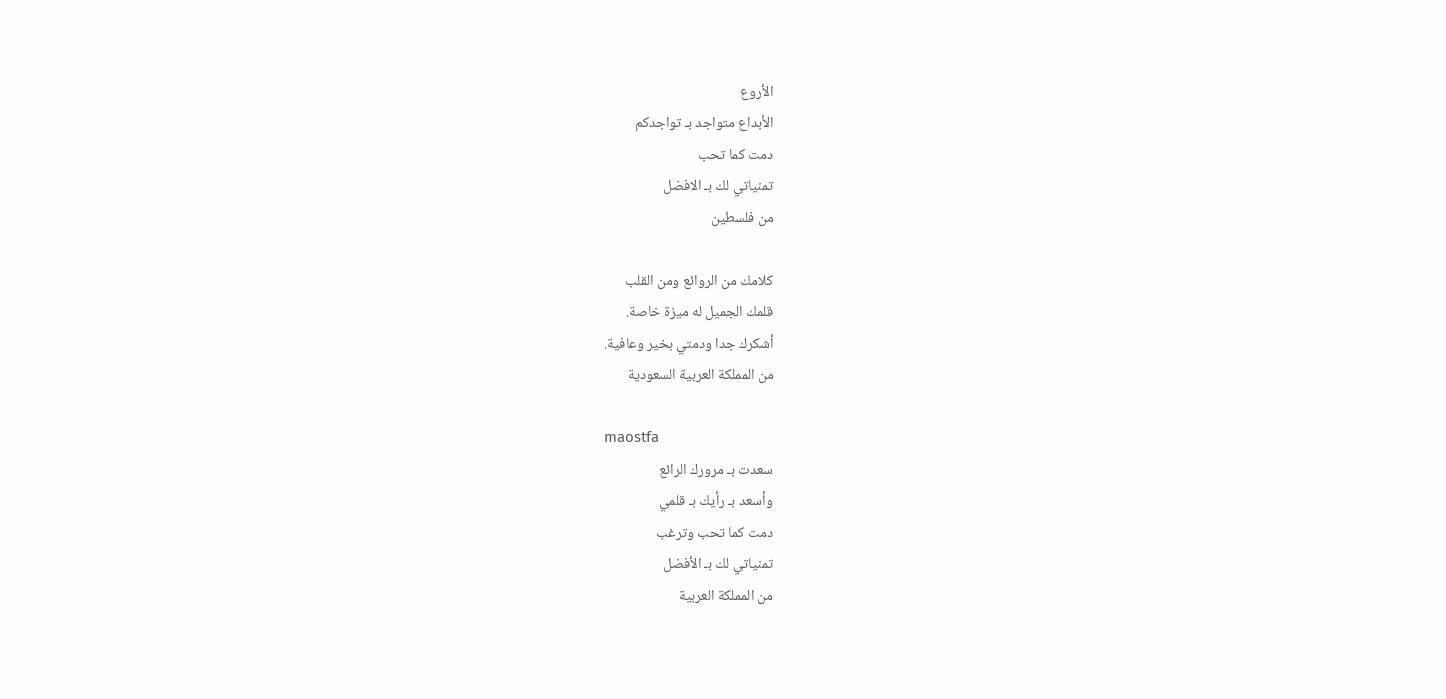الأروع
الأبداع متواجد بـ تواجدكم
دمت كما تحب
تمنياتي لك بـ الافضل
من فلسطين

كلامك من الروائع ومن القلب
قلمك الجميل له ميزة خاصة.
أشكرك جدا ودمتي بخير وعافية.
من المملكة العربية السعودية

maostfa
سعدت بـ مرورك الرائع
وأسعد بـ رأيك بـ قلمي
دمت كما تحب وترغب
تمنياتي لك بـ الأفضل
من المملكة العربية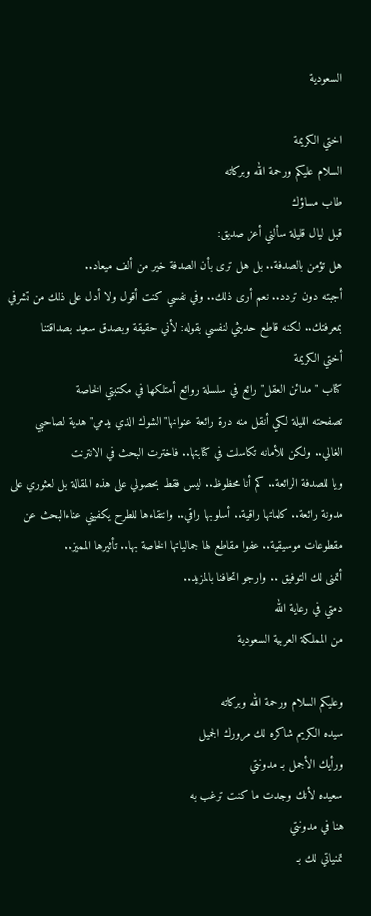السعودية

اختي الكريمة
السلام عليكم ورحمة الله وبركاته
طاب مساؤك
قبل ليال قليلة سألني أعز صديق:
هل تؤمن بالصدفة.. بل هل ترى بأن الصدفة خير من ألف ميعاد..
أجبته دون تردد.. نعم أرى ذلك.. وفي نفسي كنت أقول ولا أدل على ذلك من تشرفي بمعرفتك.. لكنه قاطع حديثي لنفسي بقوله: لأني حقيقة وبصدق سعيد بصداقتنا
أختي الكريمة
كتاب "مدائن العقل" رائع في سلسلة روائع أمتلكها في مكتبتي الخاصة
تصفحته الليلة لكي أنقل منه درة رائعة عنوانها"الشوك الذي يدمي" هدية لصاحبي الغالي.. ولكن للأمانه تكاسلت في كتابتها.. فاخترت البحث في الانترنت
ويا للصدفة الرائعة.. كم أنا محظوظ.. ليس فقط بحصولي على هذه المقالة بل لعثوري على مدونة رائعة.. كلماتها راقية.. أسلوبها راقي.. وانتقاءها للطرح يكفيني عناءالبحث عن مقطوعات موسيقية.. عفوا مقاطع لها جمالياتها الخاصة بها.. تأثيرها المميز..
أتمنى لك التوفيق .. وارجو اتحافنا بالمزيد..
دمتي في رعاية الله
من المملكة العربية السعودية

وعليكم السلام ورحمة الله وبركاته
سيده الكريم شاكره لك مرورك الجميل
ورأيك الأجمل بـ مدونتي
سعيده لأنك وجدت ما كنت ترغب به
هنا في مدونتي
تمنياتي لك بـ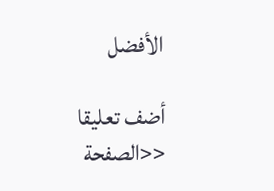الأفضل

أضف تعليقا
<<الصفحة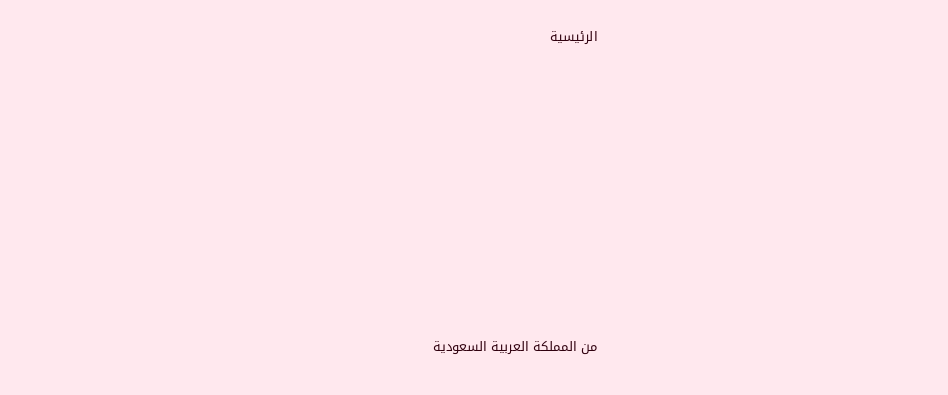الرئيسية













من المملكة العربية السعودية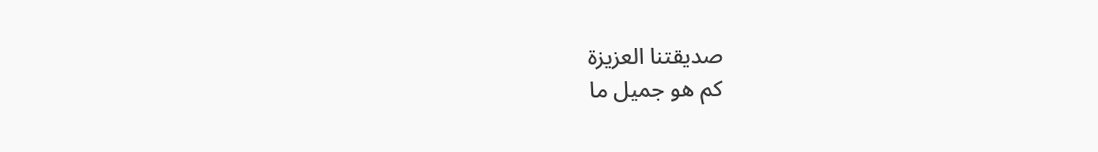صديقتنا العزيزة
كم هو جميل ما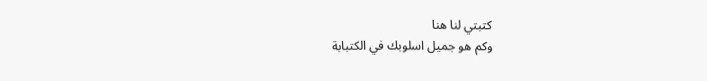كتبتي لنا هنا
وكم هو جميل اسلوبك في الكتبابة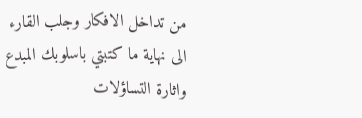من تداخل الافكار وجلب القارء
الى نهاية ما كتبتي باسلوبك المبدع
واثارة التساؤلات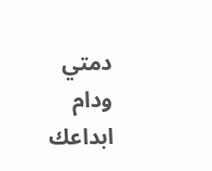دمتي ودام ابداعك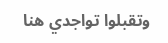وتقبلوا تواجدي هنا